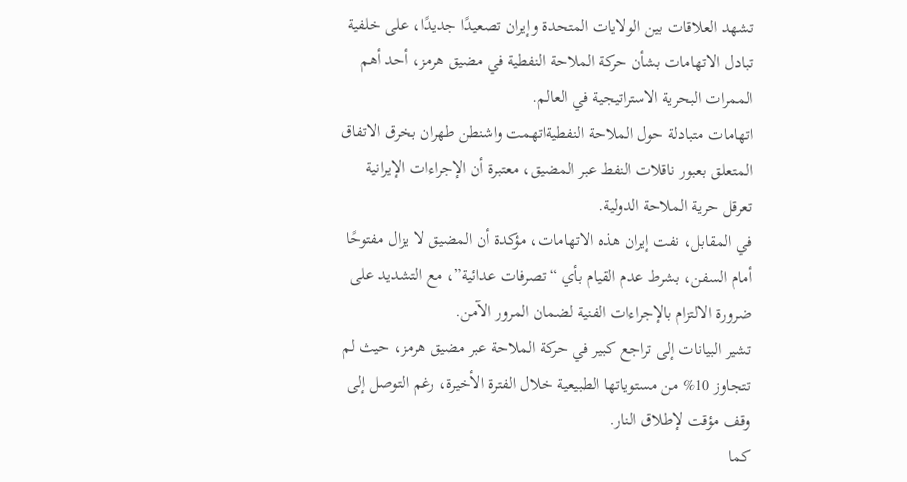تشهد العلاقات بين الولايات المتحدة وإيران تصعيدًا جديدًا، على خلفية تبادل الاتهامات بشأن حركة الملاحة النفطية في مضيق هرمز، أحد أهم الممرات البحرية الاستراتيجية في العالم.
اتهامات متبادلة حول الملاحة النفطيةاتهمت واشنطن طهران بخرق الاتفاق المتعلق بعبور ناقلات النفط عبر المضيق، معتبرة أن الإجراءات الإيرانية تعرقل حرية الملاحة الدولية.
في المقابل، نفت إيران هذه الاتهامات، مؤكدة أن المضيق لا يزال مفتوحًا أمام السفن، بشرط عدم القيام بأي “تصرفات عدائية”، مع التشديد على ضرورة الالتزام بالإجراءات الفنية لضمان المرور الآمن.
تشير البيانات إلى تراجع كبير في حركة الملاحة عبر مضيق هرمز، حيث لم تتجاوز 10% من مستوياتها الطبيعية خلال الفترة الأخيرة، رغم التوصل إلى وقف مؤقت لإطلاق النار.
كما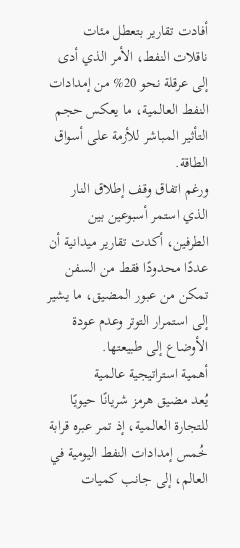أفادت تقارير بتعطل مئات ناقلات النفط، الأمر الذي أدى إلى عرقلة نحو 20% من إمدادات النفط العالمية، ما يعكس حجم التأثير المباشر للأزمة على أسواق الطاقة.
ورغم اتفاق وقف إطلاق النار الذي استمر أسبوعين بين الطرفين، أكدت تقارير ميدانية أن عددًا محدودًا فقط من السفن تمكن من عبور المضيق، ما يشير إلى استمرار التوتر وعدم عودة الأوضاع إلى طبيعتها.
أهمية استراتيجية عالمية
يُعد مضيق هرمز شريانًا حيويًا للتجارة العالمية، إذ تمر عبره قرابة خُمس إمدادات النفط اليومية في العالم، إلى جانب كميات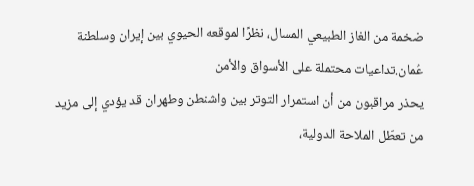ضخمة من الغاز الطبيعي المسال، نظرًا لموقعه الحيوي بين إيران وسلطنة عُمان.تداعيات محتملة على الأسواق والأمن
يحذر مراقبون من أن استمرار التوتر بين واشنطن وطهران قد يؤدي إلى مزيد من تعطّل الملاحة الدولية،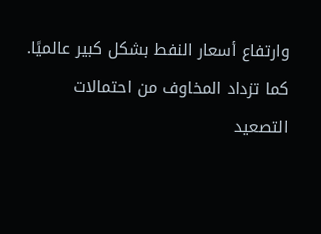وارتفاع أسعار النفط بشكل كبير عالميًا.
كما تزداد المخاوف من احتمالات التصعيد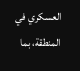العسكري في المنطقة، بما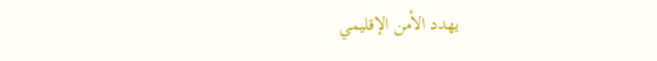يهدد الأمن الإقليمي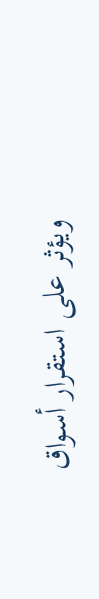ويؤثر على استقرار أسواق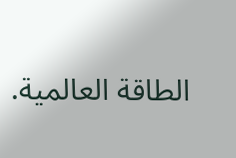الطاقة العالمية.